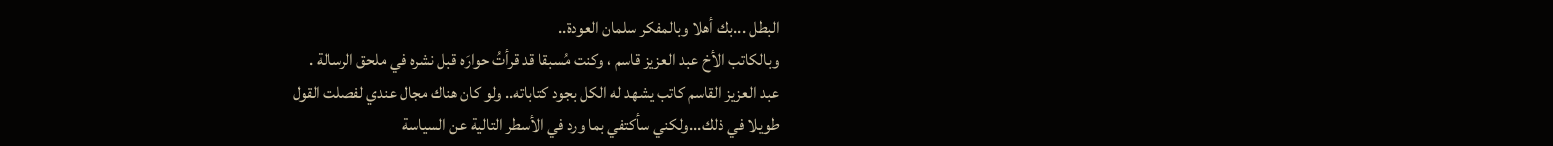البطل ...بك أهلا وبالمفكر سلمان العودة..
وبالكاتب الأخ عبد العزيز قاسم ، وكنت مُسبقا قد قرأتُ حوارَه قبل نشره في ملحق الرسالة .
عبد العزيز القاسم كاتب يشهد له الكل بجود كتاباته.. ولو كان هناك مجال عندي لفصلت القول
طويلا في ذلك...ولكني سأكتفي بما ورد في الأسطر التالية عن السياسة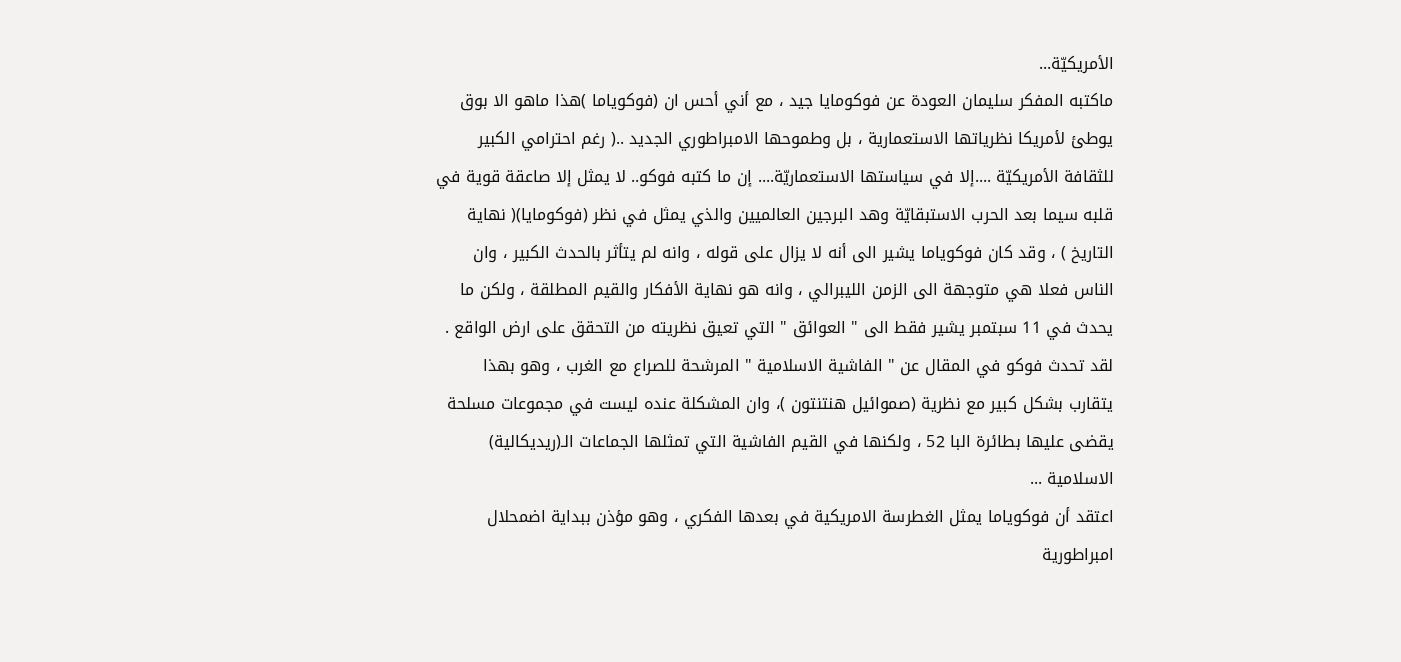الأمريكيّة...
ماكتبه المفكر سليمان العودة عن فوكومايا جيد ، مع أني أحس ان (فوكوياما )هذا ماهو الا بوق يوطئ لأمريكا نظرياتها الاستعمارية ، بل وطموحها الامبراطوري الجديد ..( رغم احترامي الكبير
للثقافة الأمريكيّة ....إلا في سياستها الاستعماريّة.... إن ما كتبه فوكو.. لا يمثل إلا صاعقة قوية في قلبه سيما بعد الحرب الاستبقايّة وهد البرجين العالميين والذي يمثل في نظر (فوكومايا)( نهاية التاريخ ) ، وقد كان فوكوياما يشير الى أنه لا يزال على قوله ، وانه لم يتأثر بالحدث الكبير ، وان الناس فعلا هي متوجهة الى الزمن الليبرالي ، وانه هو نهاية الأفكار والقيم المطلقة ، ولكن ما يحدث في 11 سبتمبر يشير فقط الى " العوائق " التي تعيق نظريته من التحقق على ارض الواقع .
لقد تحدث فوكو في المقال عن " الفاشية الاسلامية " المرشحة للصراع مع الغرب ، وهو بهذا يتقارب بشكل كبير مع نظرية (صموائيل هنتنتون )، وان المشكلة عنده ليست في مجموعات مسلحة يقضى عليها بطائرة البا 52 ، ولكنها في القيم الفاشية التي تمثلها الجماعات الـ(ريديكالية) الاسلامية ...
اعتقد أن فوكوياما يمثل الغطرسة الامريكية في بعدها الفكري ، وهو مؤذن ببداية اضمحلال امبراطورية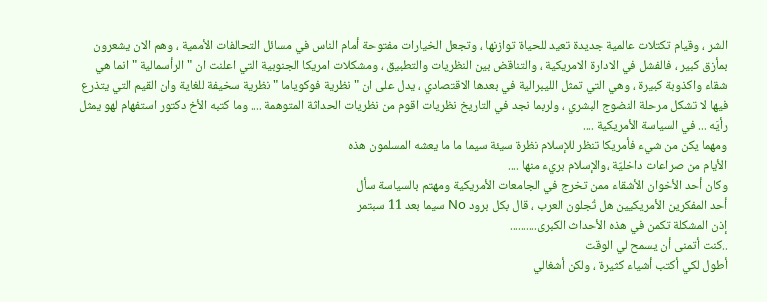الشر ، وقيام تكتلات عالمية جديدة تعيد للحياة توازنها ، وتجعل الخيارات مفتوحة أمام الناس في مسائل التحالفات الأممية ، وهم الان يشعرون بمأزق كبير ، فالفشل في الادارة الامريكية ، والتناقض بين النظريات والتطبيق ، ومشكلات امريكا الجنوبية التي اعلنت ان " الرأسمالية " انما هي شقاء واكذوبة كبيرة ، وهي التي تمثل الليبرالية في بعدها الاقتصادي ، يدل على ان " نظرية فوكوياما " نظرية سخيفة للغاية وان القيم التي يتذرع فيها لا تشكل مرحلة النضوج البشري ، ولربما نجد في التاريخ نظريات اقوم من نظريات الحداثة المتوهمة .... وما كتبه الأخ دكتور استفهام لهو يمثل رأيَه ... في السياسة الأمريكية ....
ومهما يكن من شيء فأمريكا تنظر للإسلام نظرة سيئة سيما ما ما يعشه المسلمون هذه
الأيام من صراعات داخليّة ،والإسلام بريء منها ....
وكان أحد الأخوان الأشقاء ممن تخرج في الجامعات الأمريكية ومهتم بالسياسة سأل
أحد المفكرين الأمريكيين هل تُجلون العرب ، قال بكل برود No سيما بعد 11 سبتمر
إذن المشكلة تكمن في هذه الأحداث الكبرى..........
..كنت أتمنى أن يسمح لي الوقت
أطول لكي أكتب أشياء كثيرة ، ولكن أشغالي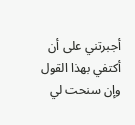أجبرتني على أن أكتفي بهذا القول
وإن سنحت لي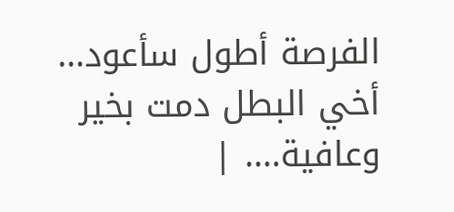الفرصة أطول سأعود...
أخي البطل دمت بخير وعافية.... |